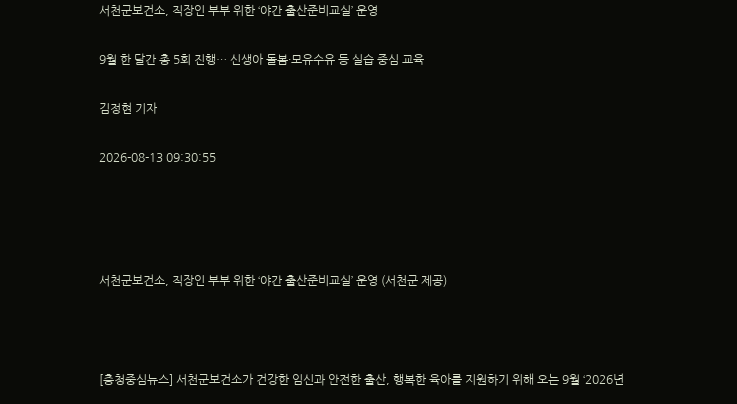서천군보건소, 직장인 부부 위한 ‘야간 출산준비교실’ 운영

9월 한 달간 총 5회 진행… 신생아 돌봄·모유수유 등 실습 중심 교육

김정현 기자

2026-08-13 09:30:55




서천군보건소, 직장인 부부 위한 ‘야간 출산준비교실’ 운영 (서천군 제공)



[충청중심뉴스] 서천군보건소가 건강한 임신과 안전한 출산, 행복한 육아를 지원하기 위해 오는 9월 ‘2026년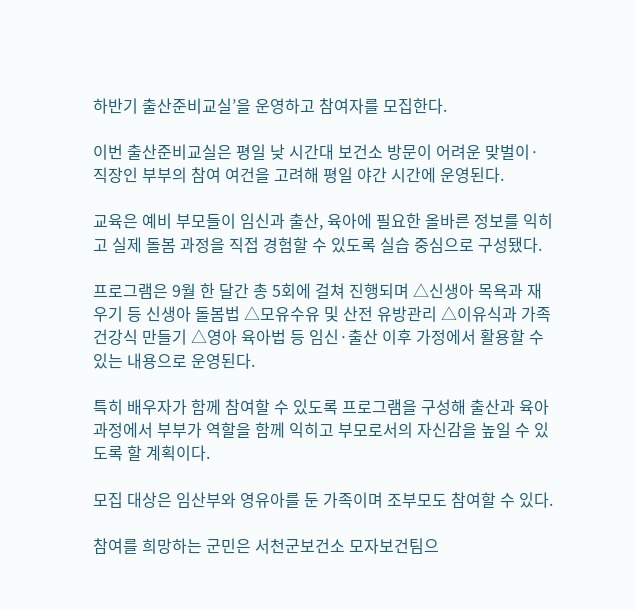하반기 출산준비교실’을 운영하고 참여자를 모집한다.

이번 출산준비교실은 평일 낮 시간대 보건소 방문이 어려운 맞벌이·직장인 부부의 참여 여건을 고려해 평일 야간 시간에 운영된다.

교육은 예비 부모들이 임신과 출산, 육아에 필요한 올바른 정보를 익히고 실제 돌봄 과정을 직접 경험할 수 있도록 실습 중심으로 구성됐다.

프로그램은 9월 한 달간 총 5회에 걸쳐 진행되며 △신생아 목욕과 재우기 등 신생아 돌봄법 △모유수유 및 산전 유방관리 △이유식과 가족 건강식 만들기 △영아 육아법 등 임신·출산 이후 가정에서 활용할 수 있는 내용으로 운영된다.

특히 배우자가 함께 참여할 수 있도록 프로그램을 구성해 출산과 육아 과정에서 부부가 역할을 함께 익히고 부모로서의 자신감을 높일 수 있도록 할 계획이다.

모집 대상은 임산부와 영유아를 둔 가족이며 조부모도 참여할 수 있다.

참여를 희망하는 군민은 서천군보건소 모자보건팀으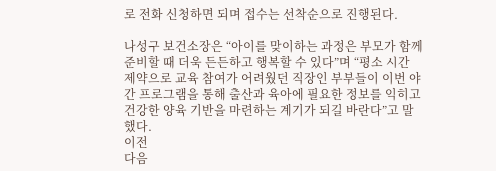로 전화 신청하면 되며 접수는 선착순으로 진행된다.

나성구 보건소장은 “아이를 맞이하는 과정은 부모가 함께 준비할 때 더욱 든든하고 행복할 수 있다”며 “평소 시간 제약으로 교육 참여가 어려웠던 직장인 부부들이 이번 야간 프로그램을 통해 출산과 육아에 필요한 정보를 익히고 건강한 양육 기반을 마련하는 계기가 되길 바란다”고 말했다.
이전
다음